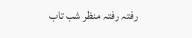رفتہ رفتہ منظر شب تاب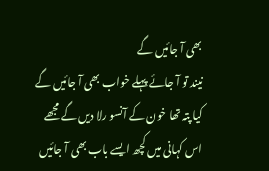بھی آ جائیں گے
نیند تو آ جائے پہلے خواب بھی آ جائیں گے
کیا پتہ تھا خون کے آنسو رلا دیں گے مجھے
اس کہانی میں کچھ ایسے باب بھی آ جائیں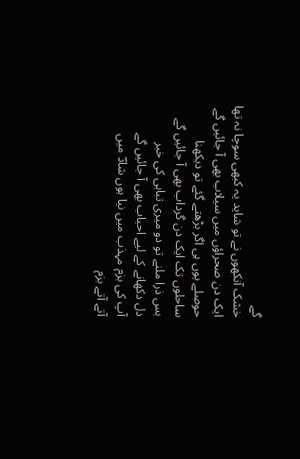گے
خشک آنکھوں نے تو شاید یہ کبھی سوچا نہ تھا
ایک دن صحراؤں میں سیلاب بھی آ جائیں گے
حوصلے یوں ہی اگر بڑھتے گئے تو دیکھنا
ساحلوں تک ایک دن گرداب بھی آ جائیں گے
بس ذرا ملنے تو دو میری تباہی کی خبر
دل دکھانے کے لیے احباب بھی آ جائیں گے
آپ کی بزم مہذب میں نیا ہوں شادؔ میں
آتے آتے بزم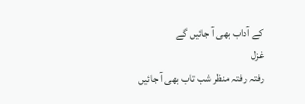کے آداب بھی آ جائیں گے
غزل
رفتہ رفتہ منظر شب تاب بھی آ جائیں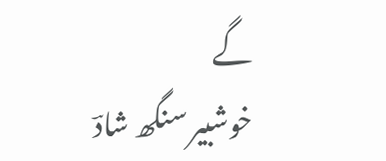گے
خوشبیر سنگھ شادؔ